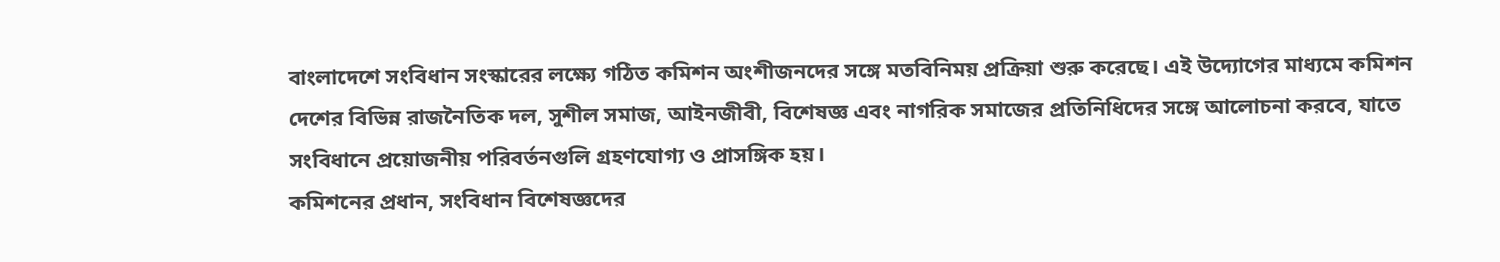বাংলাদেশে সংবিধান সংস্কারের লক্ষ্যে গঠিত কমিশন অংশীজনদের সঙ্গে মতবিনিময় প্রক্রিয়া শুরু করেছে। এই উদ্যোগের মাধ্যমে কমিশন দেশের বিভিন্ন রাজনৈতিক দল, সুশীল সমাজ, আইনজীবী, বিশেষজ্ঞ এবং নাগরিক সমাজের প্রতিনিধিদের সঙ্গে আলোচনা করবে, যাতে সংবিধানে প্রয়োজনীয় পরিবর্তনগুলি গ্রহণযোগ্য ও প্রাসঙ্গিক হয়।
কমিশনের প্রধান, সংবিধান বিশেষজ্ঞদের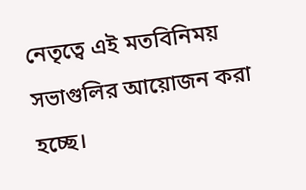নেতৃত্বে এই মতবিনিময় সভাগুলির আয়োজন করা হচ্ছে।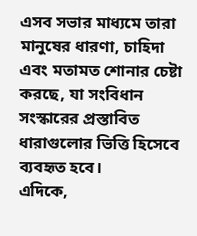এসব সভার মাধ্যমে তারা মানুষের ধারণা, চাহিদা এবং মতামত শোনার চেষ্টা করছে, যা সংবিধান সংস্কারের প্রস্তাবিত ধারাগুলোর ভিত্তি হিসেবে ব্যবহৃত হবে।
এদিকে,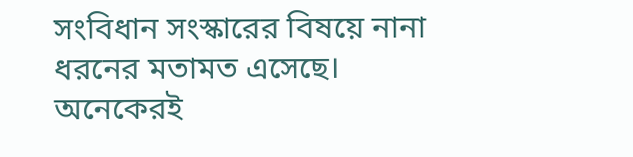সংবিধান সংস্কারের বিষয়ে নানা ধরনের মতামত এসেছে। অনেকেরই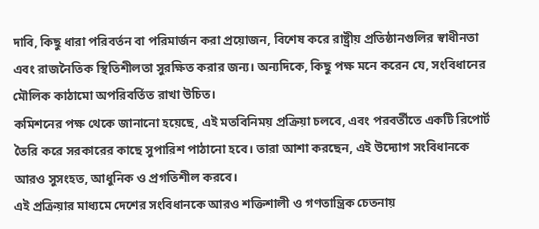দাবি, কিছু ধারা পরিবর্তন বা পরিমার্জন করা প্রয়োজন, বিশেষ করে রাষ্ট্রীয় প্রতিষ্ঠানগুলির স্বাধীনতা এবং রাজনৈতিক স্থিতিশীলতা সুরক্ষিত করার জন্য। অন্যদিকে, কিছু পক্ষ মনে করেন যে, সংবিধানের মৌলিক কাঠামো অপরিবর্তিত রাখা উচিত।
কমিশনের পক্ষ থেকে জানানো হয়েছে, এই মতবিনিময় প্রক্রিয়া চলবে, এবং পরবর্তীতে একটি রিপোর্ট তৈরি করে সরকারের কাছে সুপারিশ পাঠানো হবে। তারা আশা করছেন, এই উদ্যোগ সংবিধানকে আরও সুসংহত, আধুনিক ও প্রগতিশীল করবে।
এই প্রক্রিয়ার মাধ্যমে দেশের সংবিধানকে আরও শক্তিশালী ও গণতান্ত্রিক চেতনায়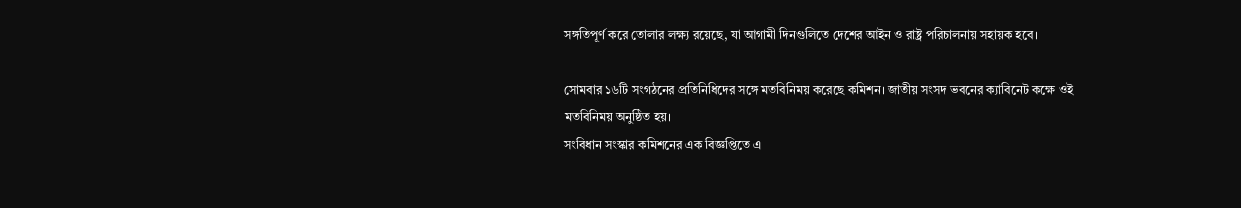সঙ্গতিপূর্ণ করে তোলার লক্ষ্য রয়েছে, যা আগামী দিনগুলিতে দেশের আইন ও রাষ্ট্র পরিচালনায় সহায়ক হবে।

সোমবার ১৬টি সংগঠনের প্রতিনিধিদের সঙ্গে মতবিনিময় করেছে কমিশন। জাতীয় সংসদ ভবনের ক্যাবিনেট কক্ষে ওই মতবিনিময় অনুষ্ঠিত হয়।
সংবিধান সংস্কার কমিশনের এক বিজ্ঞপ্তিতে এ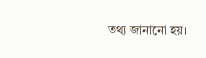তথ্য জানানো হয়।